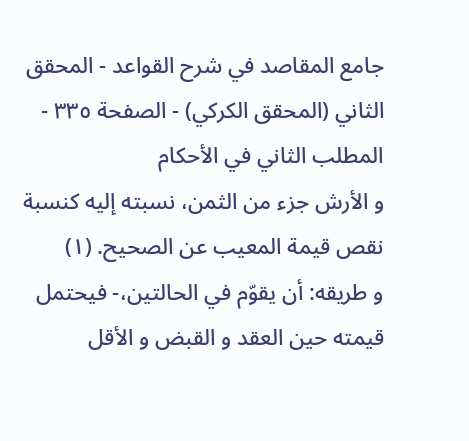جامع المقاصد في شرح القواعد - المحقق الثاني (المحقق الكركي) - الصفحة ٣٣٥ - المطلب الثاني في الأحكام
و الأرش جزء من الثمن، نسبته إليه كنسبة نقص قيمة المعيب عن الصحيح. (١)
و طريقه: أن يقوّم في الحالتين،- فيحتمل قيمته حين العقد و القبض و الأقل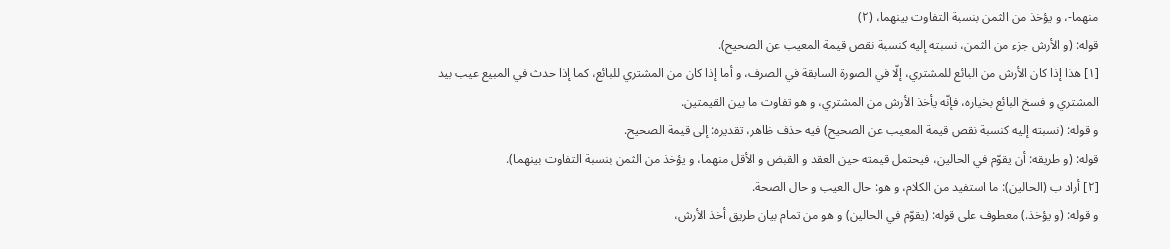منهما-، و يؤخذ من الثمن بنسبة التفاوت بينهما، (٢)
قوله: (و الأرش جزء من الثمن، نسبته إليه كنسبة نقص قيمة المعيب عن الصحيح).
[١] هذا إذا كان الأرش من البائع للمشتري، إلّا في الصورة السابقة في الصرف، و أما إذا كان من المشتري للبائع، كما إذا حدث في المبيع عيب بيد المشتري و فسخ البائع بخياره، فإنّه يأخذ الأرش من المشتري، و هو تفاوت ما بين القيمتين.
و قوله: (نسبته إليه كنسبة نقص قيمة المعيب عن الصحيح) فيه حذف ظاهر، تقديره: إلى قيمة الصحيح.
قوله: (و طريقه: أن يقوّم في الحالين، فيحتمل قيمته حين العقد و القبض و الأقل منهما، و يؤخذ من الثمن بنسبة التفاوت بينهما).
[٢] أراد ب (الحالين): ما استفيد من الكلام، و هو: حال العيب و حال الصحة.
و قوله: (و يؤخذ.) معطوف على قوله: (يقوّم في الحالين) و هو من تمام بيان طريق أخذ الأرش،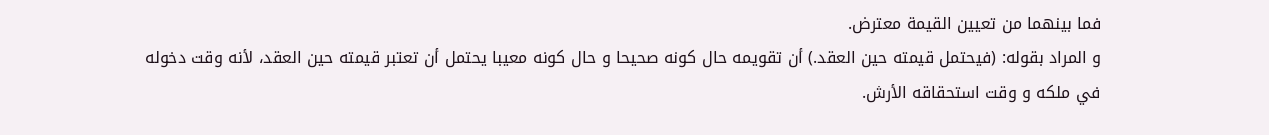فما بينهما من تعيين القيمة معترض.
و المراد بقوله: (فيحتمل قيمته حين العقد.) أن تقويمه حال كونه صحيحا و حال كونه معيبا يحتمل أن تعتبر قيمته حين العقد، لأنه وقت دخوله في ملكه و وقت استحقاقه الأرش.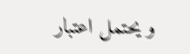و يحتمل اعتبار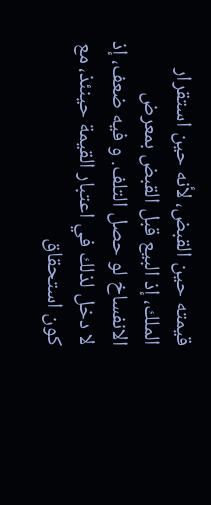قيمته حين القبض، لأنه حين استقرار الملك، إذ البيع قبل القبض بمعرض الانفساخ لو حصل التلف. و فيه ضعف، إذ لا دخل لذلك في اعتبار القيمة حينئذ، مع كون استحقاق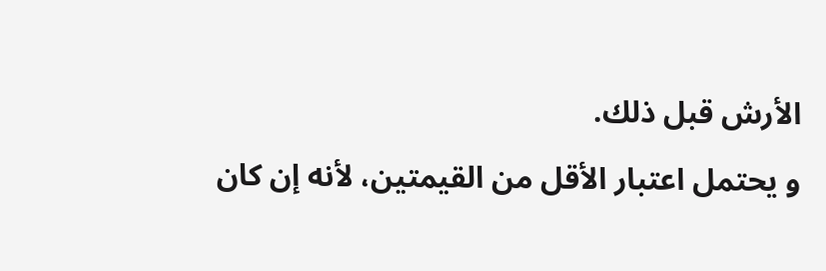الأرش قبل ذلك.
و يحتمل اعتبار الأقل من القيمتين، لأنه إن كان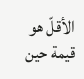الأقلّ هو قيمة حين